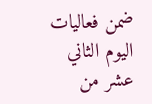ضمن فعاليات اليوم الثاني عشر من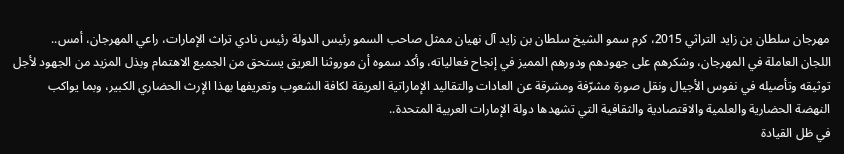مهرجان سلطان بن زايد التراثي 2015، كرم سمو الشيخ سلطان بن زايد آل نهيان ممثل صاحب السمو رئيس الدولة رئيس نادي تراث الإمارات، راعي المهرجان، أمس..
اللجان العاملة في المهرجان، وشكرهم على جهودهم ودورهم المميز في إنجاح فعالياته، وأكد سموه أن موروثنا العريق يستحق من الجميع الاهتمام وبذل المزيد من الجهود لأجل توثيقه وتأصيله في نفوس الأجيال ونقل صورة مشرّفة ومشرقة عن العادات والتقاليد الإماراتية العريقة لكافة الشعوب وتعريفها بهذا الإرث الحضاري الكبير، وبما يواكب النهضة الحضارية والعلمية والاقتصادية والثقافية التي تشهدها دولة الإمارات العربية المتحدة..
في ظل القيادة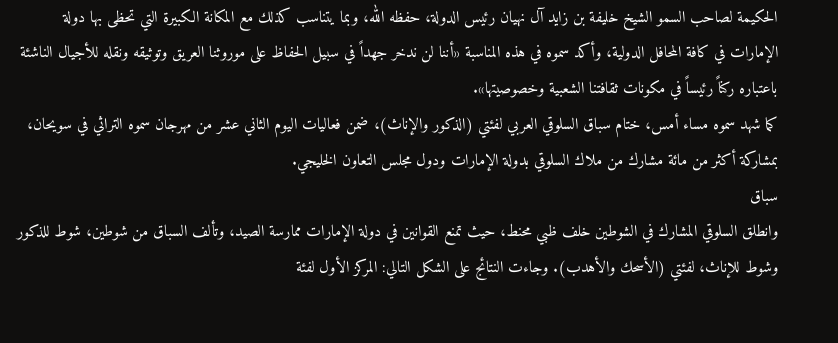الحكيمة لصاحب السمو الشيخ خليفة بن زايد آل نهيان رئيس الدولة، حفظه الله، وبما يتناسب كذلك مع المكانة الكبيرة التي تحظى بها دولة الإمارات في كافة المحافل الدولية، وأكد سموه في هذه المناسبة «أننا لن ندخر جهداً في سبيل الحفاظ على موروثنا العريق وتوثيقه ونقله للأجيال الناشئة باعتباره ركناً رئيساً في مكونات ثقافتنا الشعبية وخصوصيتها».
كما شهد سموه مساء أمس، ختام سباق السلوقي العربي لفئتي (الذكور والإناث)، ضمن فعاليات اليوم الثاني عشر من مهرجان سموه التراثي في سويحان، بمشاركة أكثر من مائة مشارك من ملاك السلوقي بدولة الإمارات ودول مجلس التعاون الخليجي.
سباق
وانطلق السلوقي المشارك في الشوطين خلف ظبي محنط، حيث تمنع القوانين في دولة الإمارات ممارسة الصيد، وتألف السباق من شوطين، شوط للذكور وشوط للإناث، لفئتي (الأسحك والأهدب). وجاءت النتائج على الشكل التالي: المركز الأول لفئة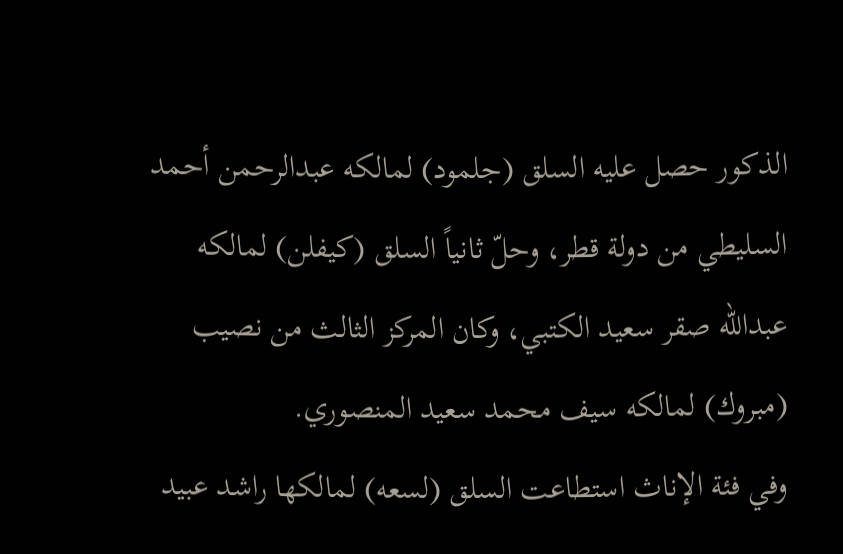الذكور حصل عليه السلق (جلمود) لمالكه عبدالرحمن أحمد السليطي من دولة قطر، وحلّ ثانياً السلق (كيفلن) لمالكه عبدالله صقر سعيد الكتبي، وكان المركز الثالث من نصيب (مبروك) لمالكه سيف محمد سعيد المنصوري.
وفي فئة الإناث استطاعت السلق (لسعه) لمالكها راشد عبيد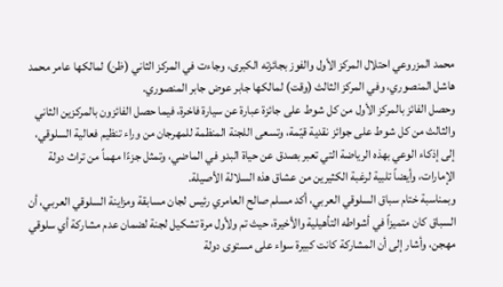محمد المزروعي احتلال المركز الأول والفوز بجائزته الكبرى، وجاءت في المركز الثاني (ظن) لمالكها عامر محمد هاشل المنصوري، وفي المركز الثالث (وقت) لمالكها جابر عوض جابر المنصوري.
وحصل الفائز بالمركز الأول من كل شوط على جائزة عبارة عن سيارة فاخرة، فيما حصل الفائزون بالمركزين الثاني والثالث من كل شوط على جوائز نقدية قيّمة، وتسعى اللجنة المنظمة للمهرجان من وراء تنظيم فعالية السلوقي، إلى إذكاء الوعي بهذه الرياضة التي تعبر بصدق عن حياة البدو في الماضي، وتمثل جزءًا مهماً من تراث دولة الإمارات، وأيضاً تلبية لرغبة الكثيرين من عشاق هذه السلالة الأصيلة.
وبمناسبة ختام سباق السلوقي العربي، أكد مسلم صالح العامري رئيس لجان مسابقة ومزاينة السلوقي العربي، أن السباق كان متميزاً في أشواطه التأهيلية والأخيرة، حيث تم ولأول مرة تشكيل لجنة لضمان عدم مشاركة أي سلوقي مهجن، وأشار إلى أن المشاركة كانت كبيرة سواء على مستوى دولة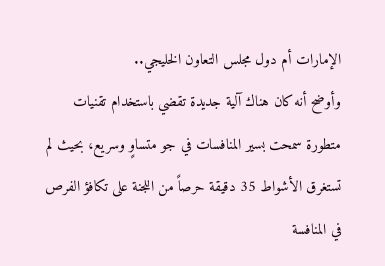الإمارات أم دول مجلس التعاون الخليجي..
وأوضح أنه كان هناك آلية جديدة تقضي باستخدام تقنيات متطورة سمحت بسير المنافسات في جو متساوٍ وسريع، بحيث لم تستغرق الأشواط 35 دقيقة حرصاً من اللجنة على تكافؤ الفرص في المنافسة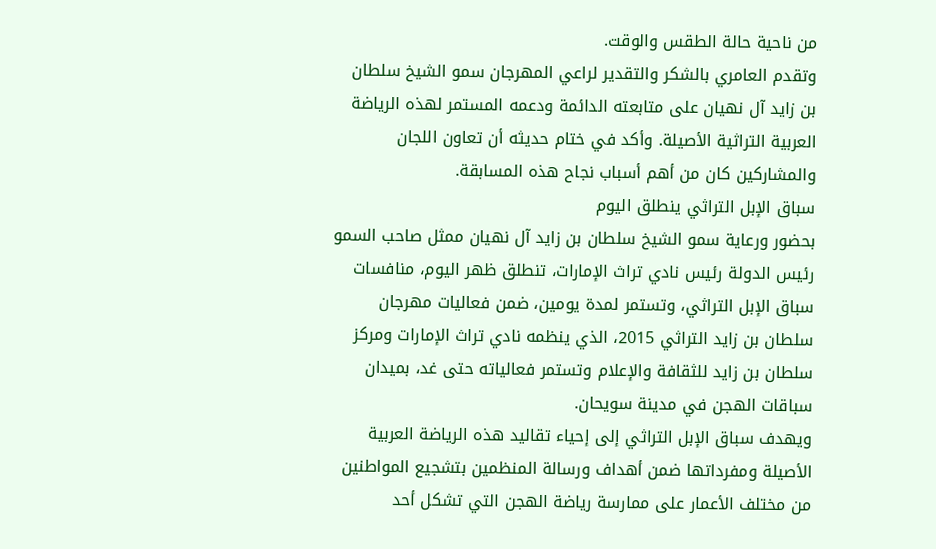من ناحية حالة الطقس والوقت.
وتقدم العامري بالشكر والتقدير لراعي المهرجان سمو الشيخ سلطان بن زايد آل نهيان على متابعته الدائمة ودعمه المستمر لهذه الرياضة العربية التراثية الأصيلة. وأكد في ختام حديثه أن تعاون اللجان والمشاركين كان من أهم أسباب نجاح هذه المسابقة.
سباق الإبل التراثي ينطلق اليوم
بحضور ورعاية سمو الشيخ سلطان بن زايد آل نهيان ممثل صاحب السمو رئيس الدولة رئيس نادي تراث الإمارات، تنطلق ظهر اليوم، منافسات سباق الإبل التراثي، وتستمر لمدة يومين، ضمن فعاليات مهرجان سلطان بن زايد التراثي 2015، الذي ينظمه نادي تراث الإمارات ومركز سلطان بن زايد للثقافة والإعلام وتستمر فعالياته حتى غد، بميدان سباقات الهجن في مدينة سويحان.
ويهدف سباق الإبل التراثي إلى إحياء تقاليد هذه الرياضة العربية الأصيلة ومفرداتها ضمن أهداف ورسالة المنظمين بتشجيع المواطنين من مختلف الأعمار على ممارسة رياضة الهجن التي تشكل أحد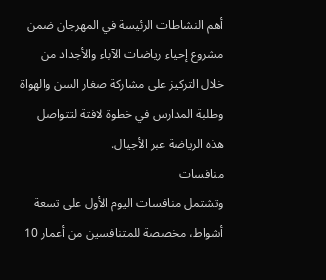أهم النشاطات الرئيسة في المهرجان ضمن مشروع إحياء رياضات الآباء والأجداد من خلال التركيز على مشاركة صغار السن والهواة وطلبة المدارس في خطوة لافتة لتتواصل هذه الرياضة عبر الأجيال.
منافسات
وتشتمل منافسات اليوم الأول على تسعة أشواط، مخصصة للمتنافسين من أعمار 10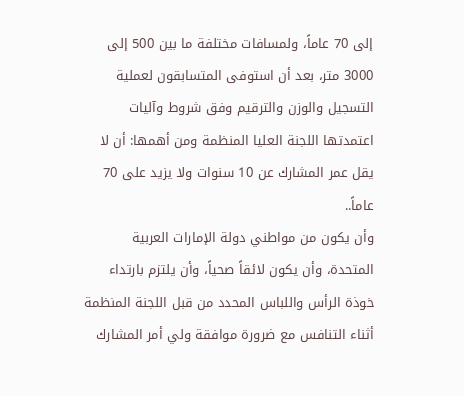إلى 70 عاماً، ولمسافات مختلفة ما بين 500 إلى 3000 متر، بعد أن استوفى المتسابقون لعملية التسجيل والوزن والترقيم وفق شروط وآليات اعتمدتها اللجنة العليا المنظمة ومن أهمها: أن لا يقل عمر المشارك عن 10 سنوات ولا يزيد على 70 عاماً..
وأن يكون من مواطني دولة الإمارات العربية المتحدة، وأن يكون لائقاً صحياً، وأن يلتزم بارتداء خوذة الرأس واللباس المحدد من قبل اللجنة المنظمة أثناء التنافس مع ضرورة موافقة ولي أمر المشارك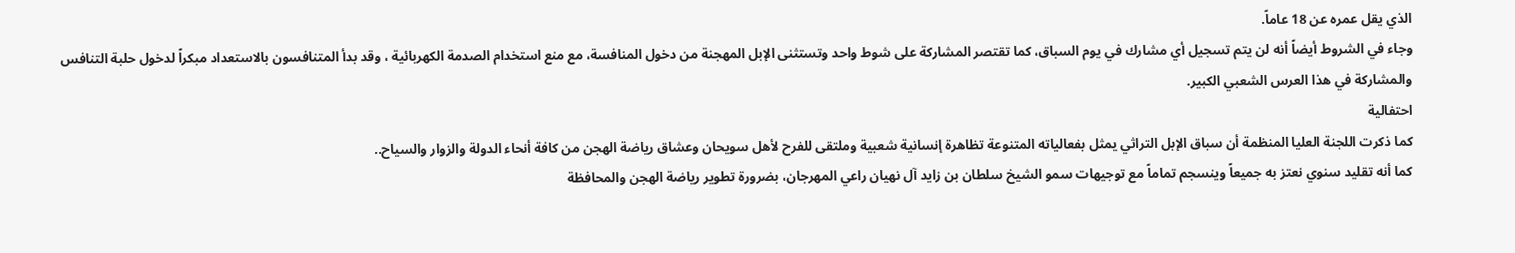الذي يقل عمره عن 18 عاماً.
وجاء في الشروط أيضاً أنه لن يتم تسجيل أي مشارك في يوم السباق، كما تقتصر المشاركة على شوط واحد وتستثنى الإبل المهجنة من دخول المنافسة، مع منع استخدام الصدمة الكهربائية ، وقد بدأ المتنافسون بالاستعداد مبكراً لدخول حلبة التنافس والمشاركة في هذا العرس الشعبي الكبير.
احتفالية
كما ذكرت اللجنة العليا المنظمة أن سباق الإبل التراثي يمثل بفعالياته المتنوعة تظاهرة إنسانية شعبية وملتقى للفرح لأهل سويحان وعشاق رياضة الهجن من كافة أنحاء الدولة والزوار والسياح..
كما أنه تقليد سنوي نعتز به جميعاً وينسجم تماماً مع توجيهات سمو الشيخ سلطان بن زايد آل نهيان راعي المهرجان، بضرورة تطوير رياضة الهجن والمحافظة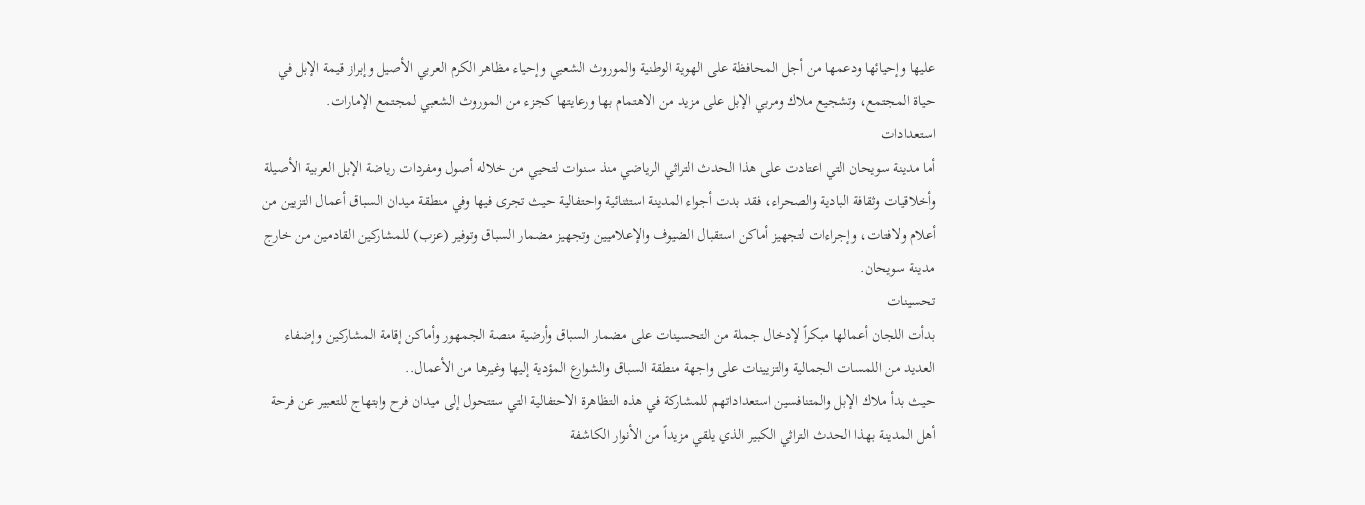عليها وإحيائها ودعمها من أجل المحافظة على الهوية الوطنية والموروث الشعبي وإحياء مظاهر الكرم العربي الأصيل وإبراز قيمة الإبل في حياة المجتمع، وتشجيع ملاك ومربي الإبل على مزيد من الاهتمام بها ورعايتها كجزء من الموروث الشعبي لمجتمع الإمارات.
استعدادات
أما مدينة سويحان التي اعتادت على هذا الحدث التراثي الرياضي منذ سنوات لتحيي من خلاله أصول ومفردات رياضة الإبل العربية الأصيلة وأخلاقيات وثقافة البادية والصحراء، فقد بدت أجواء المدينة استثنائية واحتفالية حيث تجرى فيها وفي منطقة ميدان السباق أعمال التزيين من أعلام ولافتات، وإجراءات لتجهيز أماكن استقبال الضيوف والإعلاميين وتجهيز مضمار السباق وتوفير (عزب) للمشاركين القادمين من خارج مدينة سويحان.
تحسينات
بدأت اللجان أعمالها مبكراً لإدخال جملة من التحسينات على مضمار السباق وأرضية منصة الجمهور وأماكن إقامة المشاركين وإضفاء العديد من اللمسات الجمالية والتزيينات على واجهة منطقة السباق والشوارع المؤدية إليها وغيرها من الأعمال..
حيث بدأ ملاك الإبل والمتنافسين استعداداتهم للمشاركة في هذه التظاهرة الاحتفالية التي ستتحول إلى ميدان فرح وابتهاج للتعبير عن فرحة أهل المدينة بهذا الحدث التراثي الكبير الذي يلقي مزيداً من الأنوار الكاشفة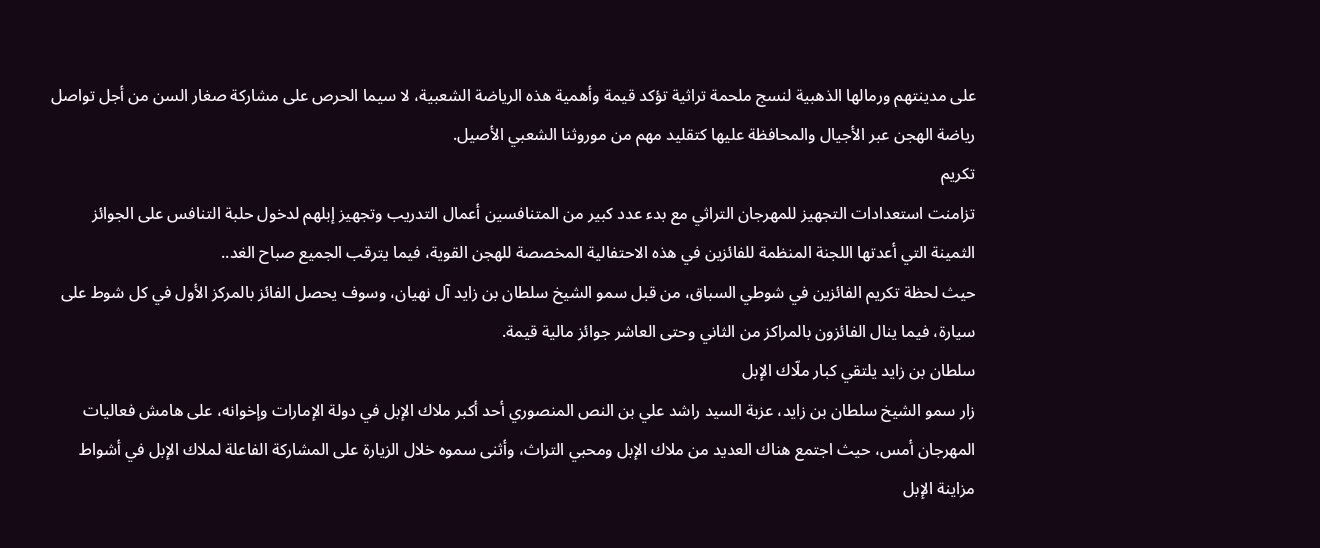على مدينتهم ورمالها الذهبية لنسج ملحمة تراثية تؤكد قيمة وأهمية هذه الرياضة الشعبية، لا سيما الحرص على مشاركة صغار السن من أجل تواصل رياضة الهجن عبر الأجيال والمحافظة عليها كتقليد مهم من موروثنا الشعبي الأصيل.
تكريم
تزامنت استعدادات التجهيز للمهرجان التراثي مع بدء عدد كبير من المتنافسين أعمال التدريب وتجهيز إبلهم لدخول حلبة التنافس على الجوائز الثمينة التي أعدتها اللجنة المنظمة للفائزين في هذه الاحتفالية المخصصة للهجن القوية، فيما يترقب الجميع صباح الغد..
حيث لحظة تكريم الفائزين في شوطي السباق، من قبل سمو الشيخ سلطان بن زايد آل نهيان، وسوف يحصل الفائز بالمركز الأول في كل شوط على سيارة، فيما ينال الفائزون بالمراكز من الثاني وحتى العاشر جوائز مالية قيمة.
سلطان بن زايد يلتقي كبار ملّاك الإبل
زار سمو الشيخ سلطان بن زايد، عزبة السيد راشد علي بن النص المنصوري أحد أكبر ملاك الإبل في دولة الإمارات وإخوانه، على هامش فعاليات المهرجان أمس، حيث اجتمع هناك العديد من ملاك الإبل ومحبي التراث، وأثنى سموه خلال الزيارة على المشاركة الفاعلة لملاك الإبل في أشواط مزاينة الإبل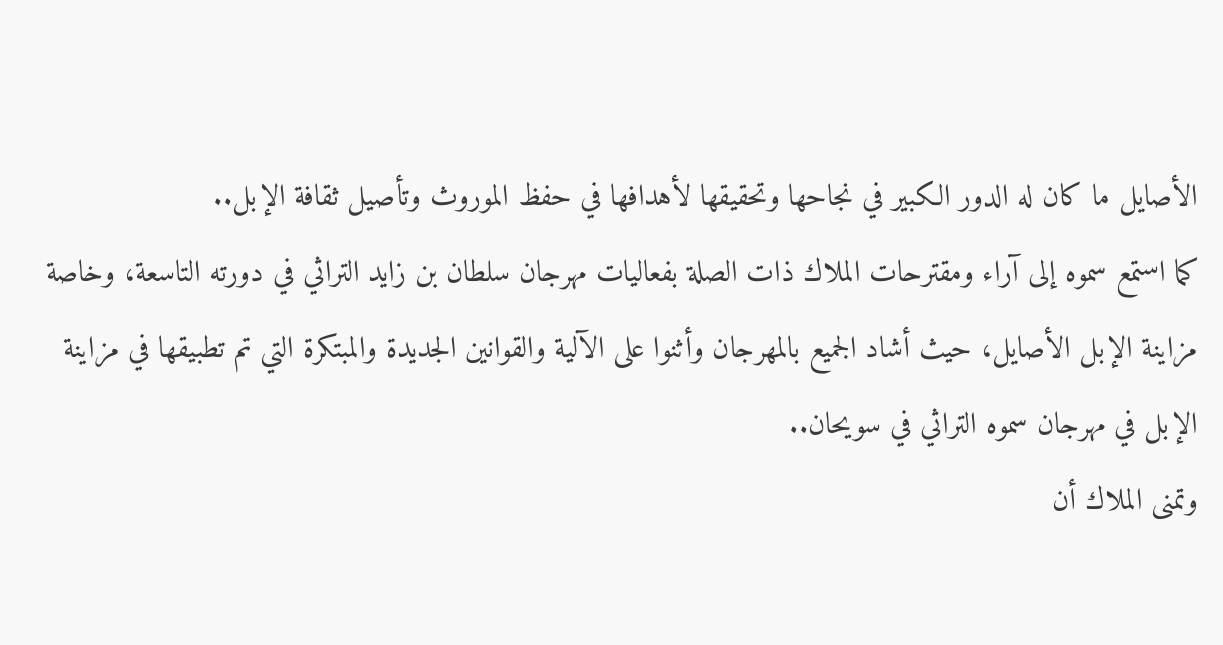الأصايل ما كان له الدور الكبير في نجاحها وتحقيقها لأهدافها في حفظ الموروث وتأصيل ثقافة الإبل..
كما استمع سموه إلى آراء ومقترحات الملاك ذات الصلة بفعاليات مهرجان سلطان بن زايد التراثي في دورته التاسعة، وخاصة مزاينة الإبل الأصايل، حيث أشاد الجميع بالمهرجان وأثنوا على الآلية والقوانين الجديدة والمبتكرة التي تم تطبيقها في مزاينة الإبل في مهرجان سموه التراثي في سويحان..
وتمنى الملاك أن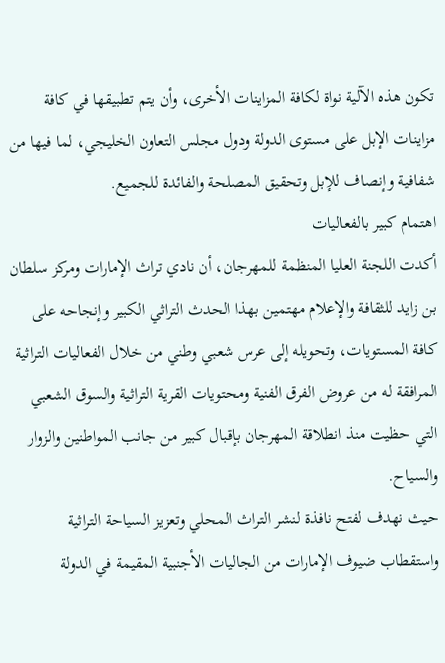تكون هذه الآلية نواة لكافة المزاينات الأخرى، وأن يتم تطبيقها في كافة مزاينات الإبل على مستوى الدولة ودول مجلس التعاون الخليجي، لما فيها من شفافية وإنصاف للإبل وتحقيق المصلحة والفائدة للجميع.
اهتمام كبير بالفعاليات
أكدت اللجنة العليا المنظمة للمهرجان، أن نادي تراث الإمارات ومركز سلطان بن زايد للثقافة والإعلام مهتمين بهذا الحدث التراثي الكبير وإنجاحه على كافة المستويات، وتحويله إلى عرس شعبي وطني من خلال الفعاليات التراثية المرافقة له من عروض الفرق الفنية ومحتويات القرية التراثية والسوق الشعبي التي حظيت منذ انطلاقة المهرجان بإقبال كبير من جانب المواطنين والزوار والسياح.
حيث نهدف لفتح نافذة لنشر التراث المحلي وتعزيز السياحة التراثية واستقطاب ضيوف الإمارات من الجاليات الأجنبية المقيمة في الدولة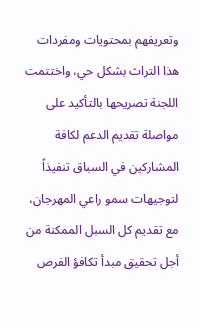وتعريفهم بمحتويات ومفردات هذا التراث بشكل حي، واختتمت اللجنة تصريحها بالتأكيد على مواصلة تقديم الدعم لكافة المشاركين في السباق تنفيذاً لتوجيهات سمو راعي المهرجان، مع تقديم كل السبل الممكنة من أجل تحقيق مبدأ تكافؤ الفرص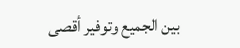بين الجميع وتوفير أقصى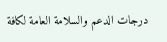درجات الدعم والسلامة العامة لكافة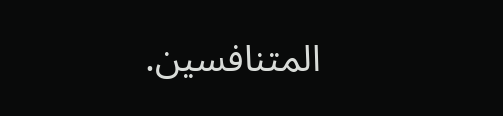المتنافسين.